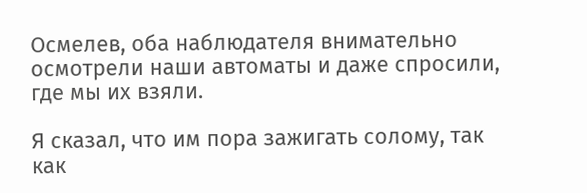Осмелев, оба наблюдателя внимательно осмотрели наши автоматы и даже спросили, где мы их взяли.

Я сказал, что им пора зажигать солому, так как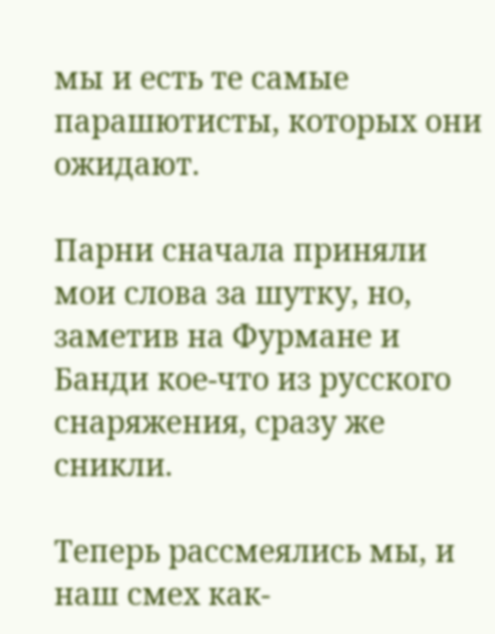мы и есть те самые парашютисты, которых они ожидают.

Парни сначала приняли мои слова за шутку, но, заметив на Фурмане и Банди кое-что из русского снаряжения, сразу же сникли.

Теперь рассмеялись мы, и наш смех как-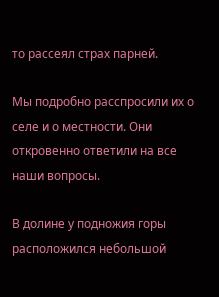то рассеял страх парней.

Мы подробно расспросили их о селе и о местности. Они откровенно ответили на все наши вопросы.

В долине у подножия горы расположился небольшой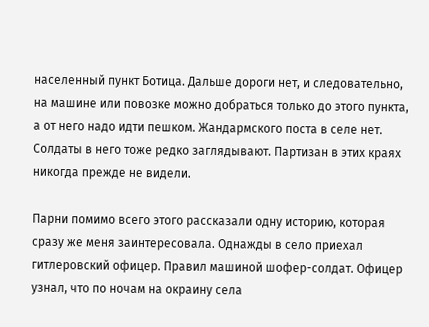населенный пункт Ботица. Дальше дороги нет, и следовательно, на машине или повозке можно добраться только до этого пункта, а от него надо идти пешком. Жандармского поста в селе нет. Солдаты в него тоже редко заглядывают. Партизан в этих краях никогда прежде не видели.

Парни помимо всего этого рассказали одну историю, которая сразу же меня заинтересовала. Однажды в село приехал гитлеровский офицер. Правил машиной шофер-солдат. Офицер узнал, что по ночам на окраину села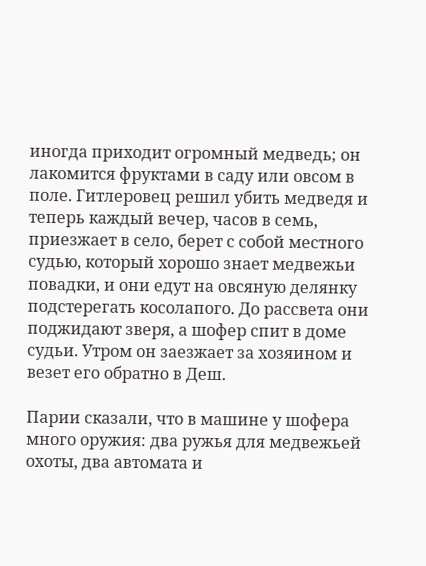иногда приходит огромный медведь; он лакомится фруктами в саду или овсом в поле. Гитлеровец решил убить медведя и теперь каждый вечер, часов в семь, приезжает в село, берет с собой местного судью, который хорошо знает медвежьи повадки, и они едут на овсяную делянку подстерегать косолапого. До рассвета они поджидают зверя, а шофер спит в доме судьи. Утром он заезжает за хозяином и везет его обратно в Деш.

Парии сказали, что в машине у шофера много оружия: два ружья для медвежьей охоты, два автомата и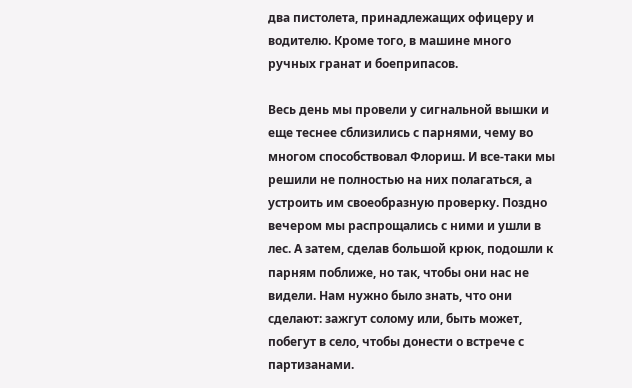два пистолета, принадлежащих офицеру и водителю. Кроме того, в машине много ручных гранат и боеприпасов.

Весь день мы провели у сигнальной вышки и еще теснее сблизились с парнями, чему во многом способствовал Флориш. И все-таки мы решили не полностью на них полагаться, а устроить им своеобразную проверку. Поздно вечером мы распрощались с ними и ушли в лес. А затем, сделав большой крюк, подошли к парням поближе, но так, чтобы они нас не видели. Нам нужно было знать, что они сделают: зажгут солому или, быть может, побегут в село, чтобы донести о встрече с партизанами.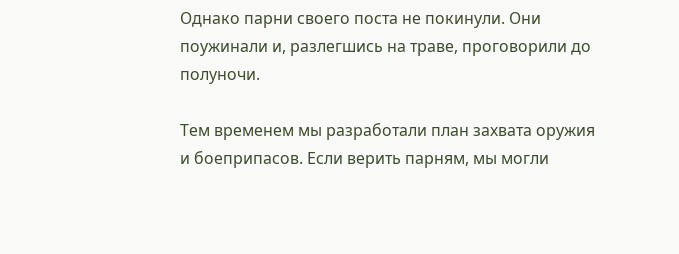Однако парни своего поста не покинули. Они поужинали и, разлегшись на траве, проговорили до полуночи.

Тем временем мы разработали план захвата оружия и боеприпасов. Если верить парням, мы могли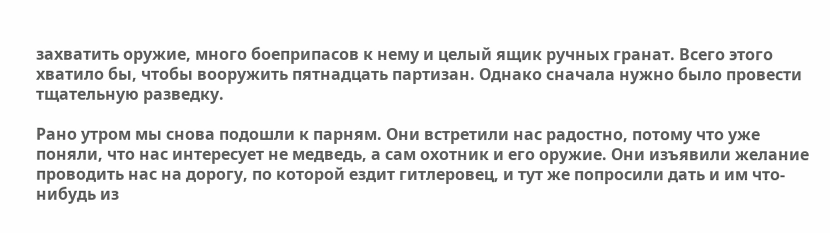захватить оружие, много боеприпасов к нему и целый ящик ручных гранат. Всего этого хватило бы, чтобы вооружить пятнадцать партизан. Однако сначала нужно было провести тщательную разведку.

Рано утром мы снова подошли к парням. Они встретили нас радостно, потому что уже поняли, что нас интересует не медведь, а сам охотник и его оружие. Они изъявили желание проводить нас на дорогу, по которой ездит гитлеровец, и тут же попросили дать и им что-нибудь из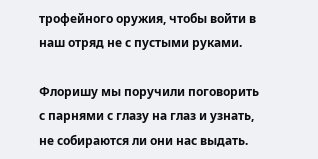трофейного оружия, чтобы войти в наш отряд не с пустыми руками.

Флоришу мы поручили поговорить с парнями с глазу на глаз и узнать, не собираются ли они нас выдать.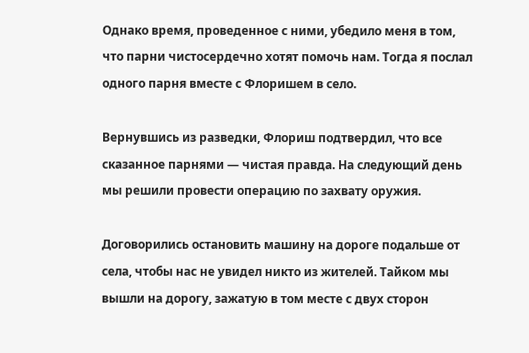Однако время, проведенное с ними, убедило меня в том, что парни чистосердечно хотят помочь нам. Тогда я послал одного парня вместе с Флоришем в село.

Вернувшись из разведки, Флориш подтвердил, что все сказанное парнями — чистая правда. На следующий день мы решили провести операцию по захвату оружия.

Договорились остановить машину на дороге подальше от села, чтобы нас не увидел никто из жителей. Тайком мы вышли на дорогу, зажатую в том месте с двух сторон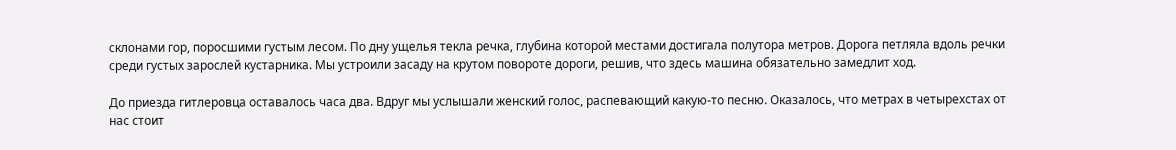склонами гор, поросшими густым лесом. По дну ущелья текла речка, глубина которой местами достигала полутора метров. Дорога петляла вдоль речки среди густых зарослей кустарника. Мы устроили засаду на крутом повороте дороги, решив, что здесь машина обязательно замедлит ход.

До приезда гитлеровца оставалось часа два. Вдруг мы услышали женский голос, распевающий какую-то песню. Оказалось, что метрах в четырехстах от нас стоит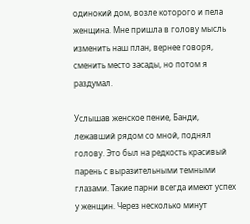одинокий дом, возле которого и пела женщина. Мне пришла в голову мысль изменить наш план, вернее говоря, сменить место засады, но потом я раздумал.

Услышав женское пение, Банди, лежавший рядом со мной, поднял голову. Это был на редкость красивый парень с выразительными темными глазами. Такие парни всегда имеют успех у женщин. Через несколько минут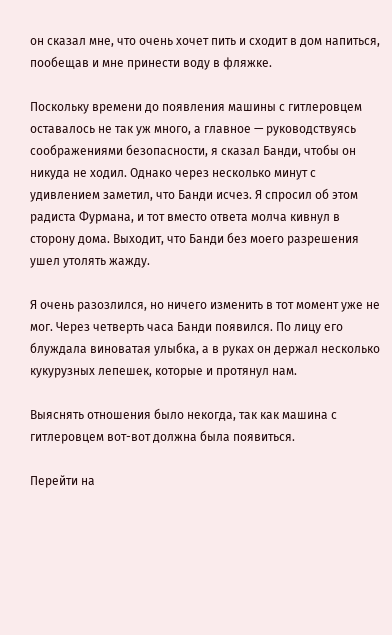он сказал мне, что очень хочет пить и сходит в дом напиться, пообещав и мне принести воду в фляжке.

Поскольку времени до появления машины с гитлеровцем оставалось не так уж много, а главное — руководствуясь соображениями безопасности, я сказал Банди, чтобы он никуда не ходил. Однако через несколько минут с удивлением заметил, что Банди исчез. Я спросил об этом радиста Фурмана, и тот вместо ответа молча кивнул в сторону дома. Выходит, что Банди без моего разрешения ушел утолять жажду.

Я очень разозлился, но ничего изменить в тот момент уже не мог. Через четверть часа Банди появился. По лицу его блуждала виноватая улыбка, а в руках он держал несколько кукурузных лепешек, которые и протянул нам.

Выяснять отношения было некогда, так как машина с гитлеровцем вот-вот должна была появиться.

Перейти на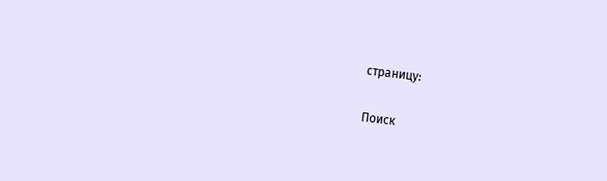страницу:

Поиск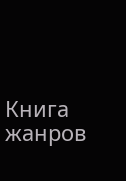Книга жанров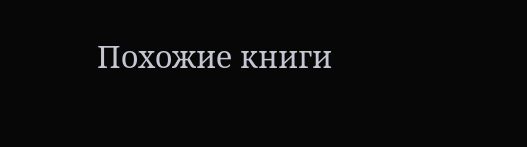Похожие книги